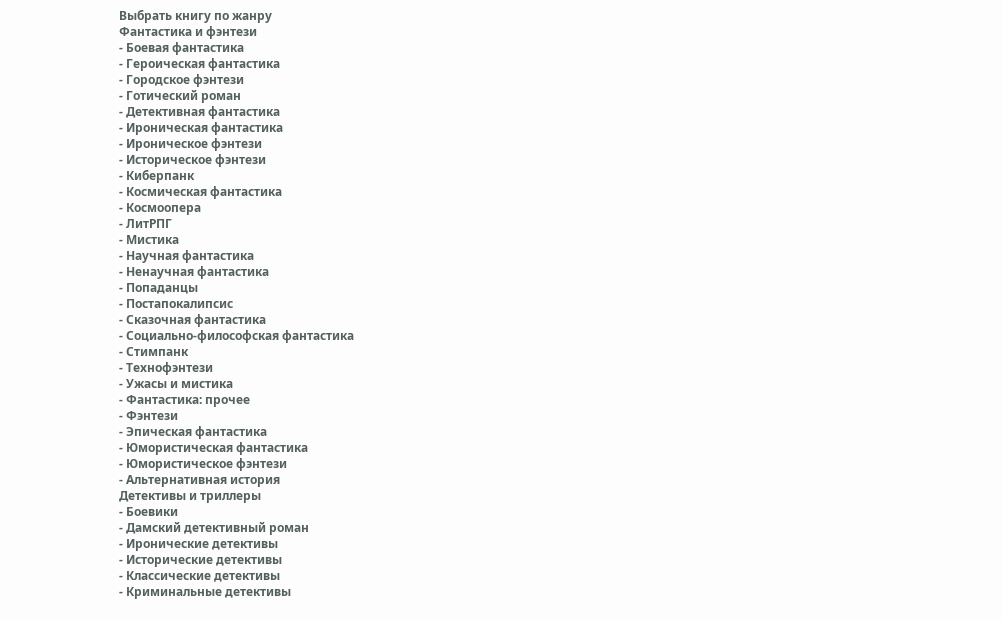Выбрать книгу по жанру
Фантастика и фэнтези
- Боевая фантастика
- Героическая фантастика
- Городское фэнтези
- Готический роман
- Детективная фантастика
- Ироническая фантастика
- Ироническое фэнтези
- Историческое фэнтези
- Киберпанк
- Космическая фантастика
- Космоопера
- ЛитРПГ
- Мистика
- Научная фантастика
- Ненаучная фантастика
- Попаданцы
- Постапокалипсис
- Сказочная фантастика
- Социально-философская фантастика
- Стимпанк
- Технофэнтези
- Ужасы и мистика
- Фантастика: прочее
- Фэнтези
- Эпическая фантастика
- Юмористическая фантастика
- Юмористическое фэнтези
- Альтернативная история
Детективы и триллеры
- Боевики
- Дамский детективный роман
- Иронические детективы
- Исторические детективы
- Классические детективы
- Криминальные детективы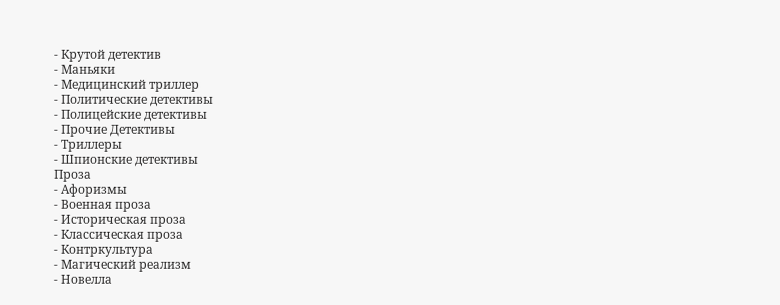- Крутой детектив
- Маньяки
- Медицинский триллер
- Политические детективы
- Полицейские детективы
- Прочие Детективы
- Триллеры
- Шпионские детективы
Проза
- Афоризмы
- Военная проза
- Историческая проза
- Классическая проза
- Контркультура
- Магический реализм
- Новелла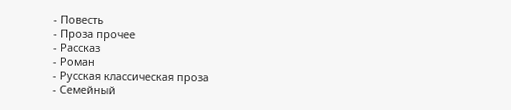- Повесть
- Проза прочее
- Рассказ
- Роман
- Русская классическая проза
- Семейный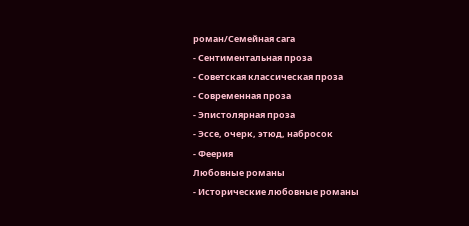роман/Семейная сага
- Сентиментальная проза
- Советская классическая проза
- Современная проза
- Эпистолярная проза
- Эссе, очерк, этюд, набросок
- Феерия
Любовные романы
- Исторические любовные романы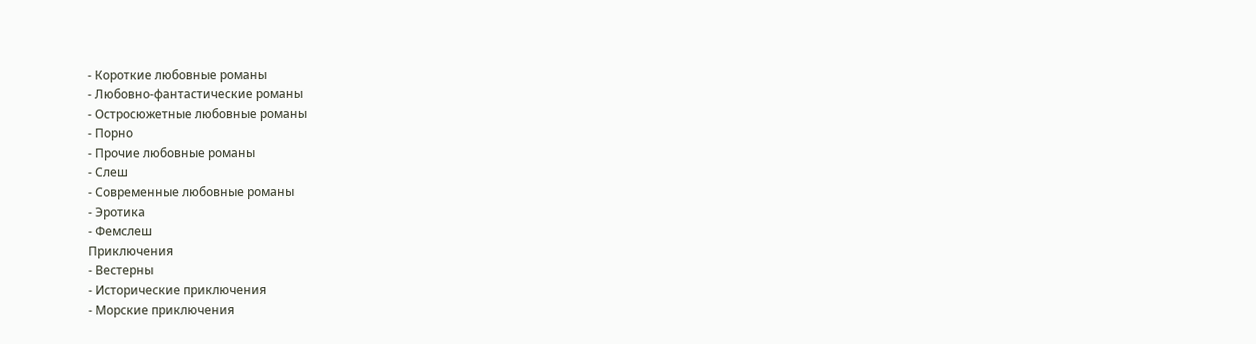- Короткие любовные романы
- Любовно-фантастические романы
- Остросюжетные любовные романы
- Порно
- Прочие любовные романы
- Слеш
- Современные любовные романы
- Эротика
- Фемслеш
Приключения
- Вестерны
- Исторические приключения
- Морские приключения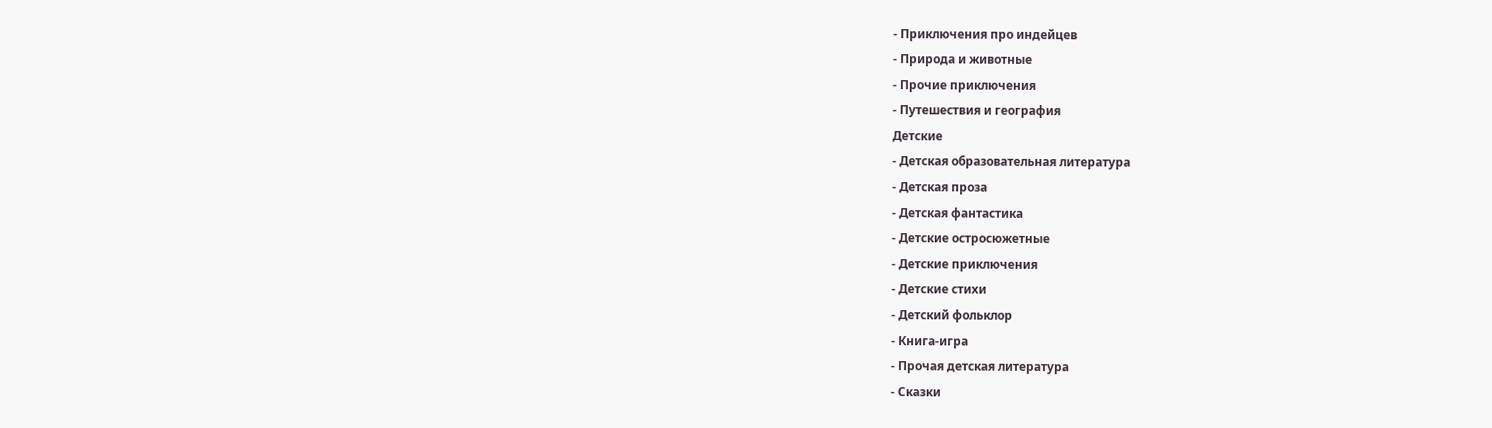- Приключения про индейцев
- Природа и животные
- Прочие приключения
- Путешествия и география
Детские
- Детская образовательная литература
- Детская проза
- Детская фантастика
- Детские остросюжетные
- Детские приключения
- Детские стихи
- Детский фольклор
- Книга-игра
- Прочая детская литература
- Сказки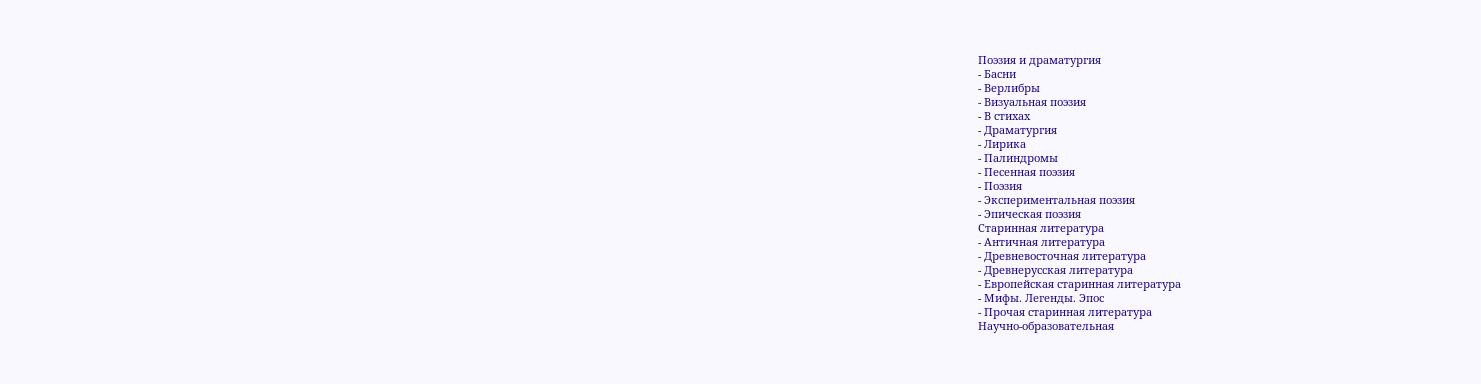Поэзия и драматургия
- Басни
- Верлибры
- Визуальная поэзия
- В стихах
- Драматургия
- Лирика
- Палиндромы
- Песенная поэзия
- Поэзия
- Экспериментальная поэзия
- Эпическая поэзия
Старинная литература
- Античная литература
- Древневосточная литература
- Древнерусская литература
- Европейская старинная литература
- Мифы. Легенды. Эпос
- Прочая старинная литература
Научно-образовательная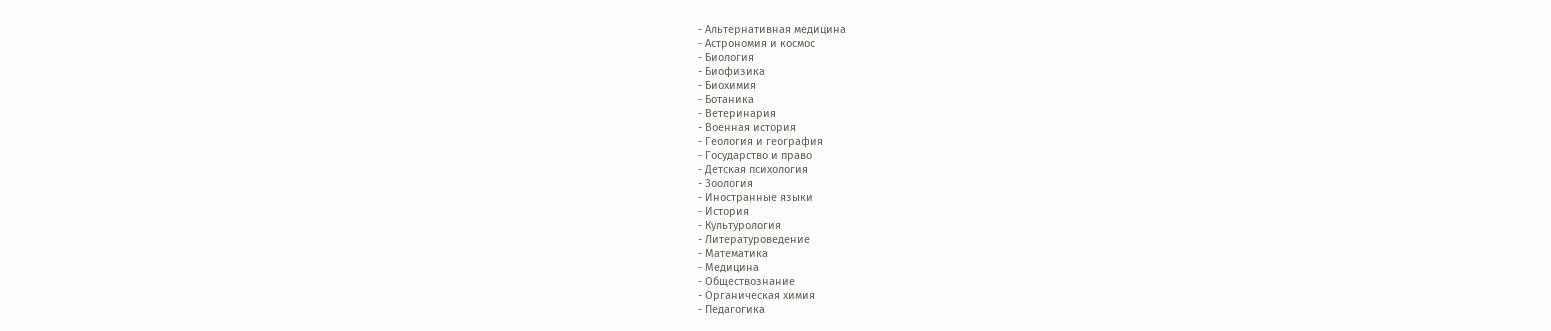- Альтернативная медицина
- Астрономия и космос
- Биология
- Биофизика
- Биохимия
- Ботаника
- Ветеринария
- Военная история
- Геология и география
- Государство и право
- Детская психология
- Зоология
- Иностранные языки
- История
- Культурология
- Литературоведение
- Математика
- Медицина
- Обществознание
- Органическая химия
- Педагогика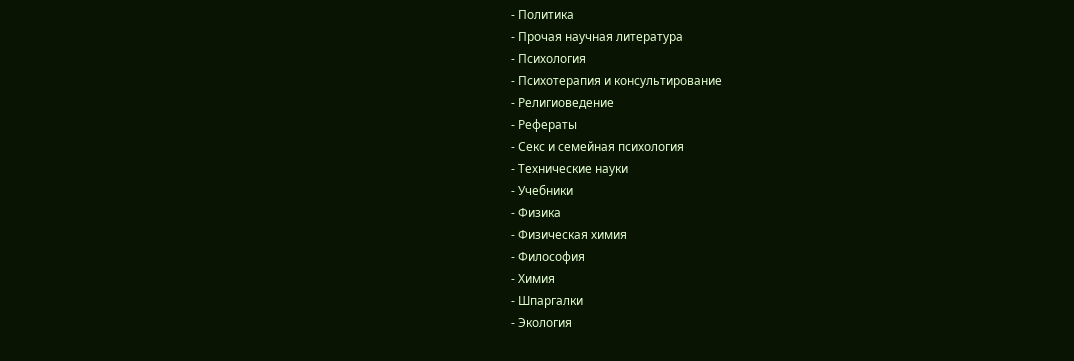- Политика
- Прочая научная литература
- Психология
- Психотерапия и консультирование
- Религиоведение
- Рефераты
- Секс и семейная психология
- Технические науки
- Учебники
- Физика
- Физическая химия
- Философия
- Химия
- Шпаргалки
- Экология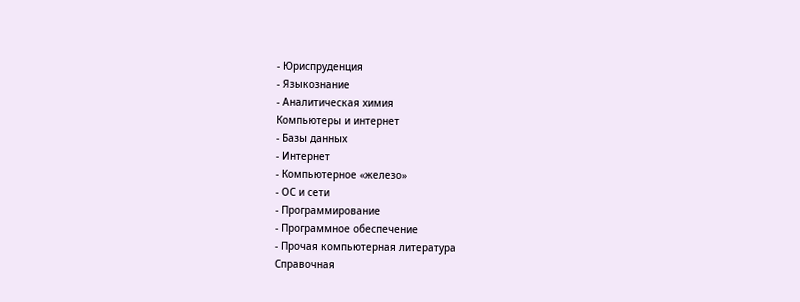- Юриспруденция
- Языкознание
- Аналитическая химия
Компьютеры и интернет
- Базы данных
- Интернет
- Компьютерное «железо»
- ОС и сети
- Программирование
- Программное обеспечение
- Прочая компьютерная литература
Справочная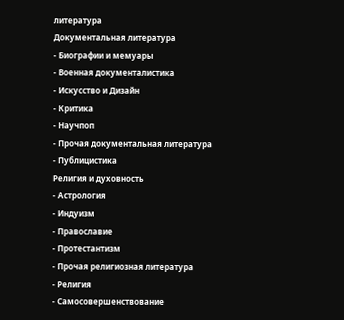литература
Документальная литература
- Биографии и мемуары
- Военная документалистика
- Искусство и Дизайн
- Критика
- Научпоп
- Прочая документальная литература
- Публицистика
Религия и духовность
- Астрология
- Индуизм
- Православие
- Протестантизм
- Прочая религиозная литература
- Религия
- Самосовершенствование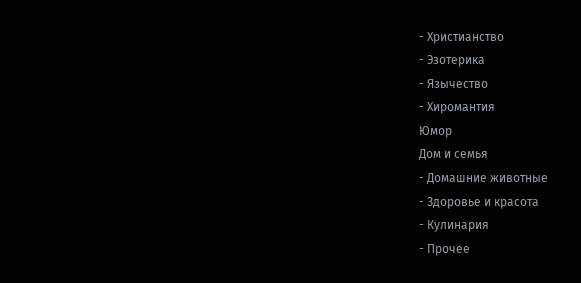- Христианство
- Эзотерика
- Язычество
- Хиромантия
Юмор
Дом и семья
- Домашние животные
- Здоровье и красота
- Кулинария
- Прочее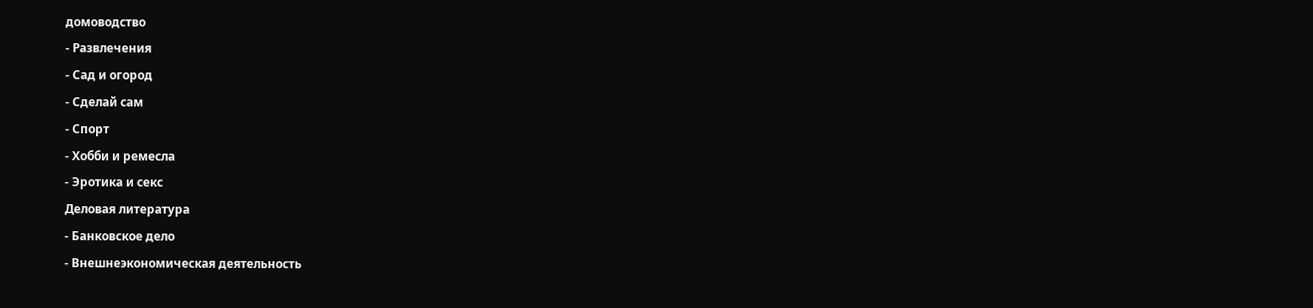домоводство
- Развлечения
- Сад и огород
- Сделай сам
- Спорт
- Хобби и ремесла
- Эротика и секс
Деловая литература
- Банковское дело
- Внешнеэкономическая деятельность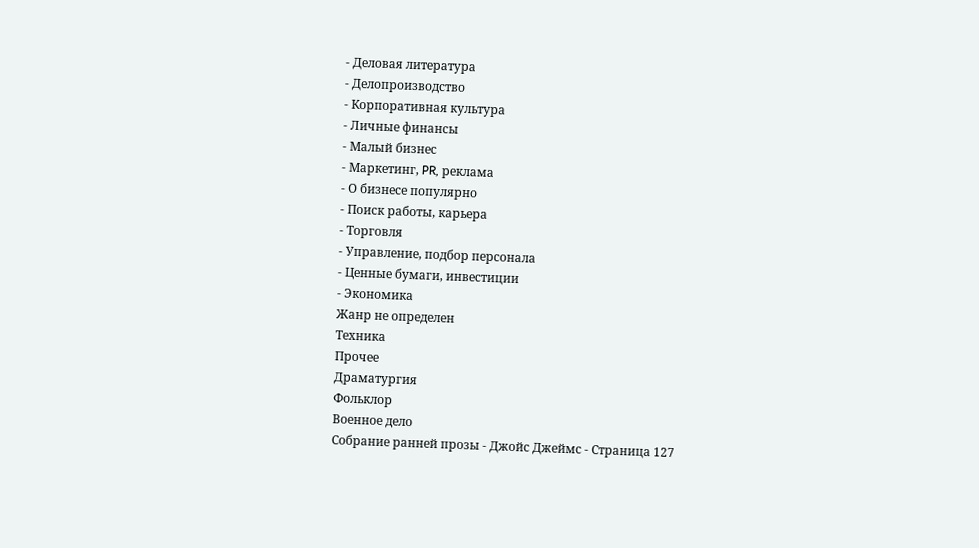- Деловая литература
- Делопроизводство
- Корпоративная культура
- Личные финансы
- Малый бизнес
- Маркетинг, PR, реклама
- О бизнесе популярно
- Поиск работы, карьера
- Торговля
- Управление, подбор персонала
- Ценные бумаги, инвестиции
- Экономика
Жанр не определен
Техника
Прочее
Драматургия
Фольклор
Военное дело
Собрание ранней прозы - Джойс Джеймс - Страница 127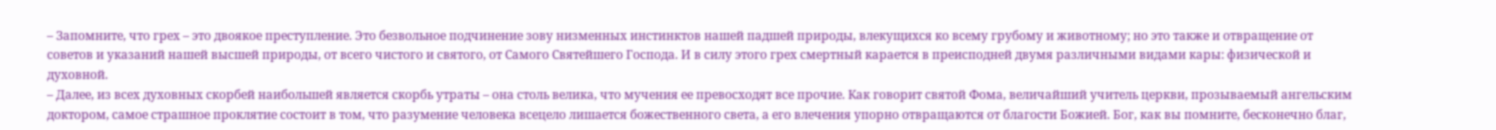– Запомните, что грех – это двоякое преступление. Это безвольное подчинение зову низменных инстинктов нашей падшей природы, влекущихся ко всему грубому и животному; но это также и отвращение от советов и указаний нашей высшей природы, от всего чистого и святого, от Самого Святейшего Господа. И в силу этого грех смертный карается в преисподней двумя различными видами кары: физической и духовной.
– Далее, из всех духовных скорбей наибольшей является скорбь утраты – она столь велика, что мучения ее превосходят все прочие. Как говорит святой Фома, величайший учитель церкви, прозываемый ангельским доктором, самое страшное проклятие состоит в том, что разумение человека всецело лишается божественного света, а его влечения упорно отвращаются от благости Божией. Бог, как вы помните, бесконечно благ,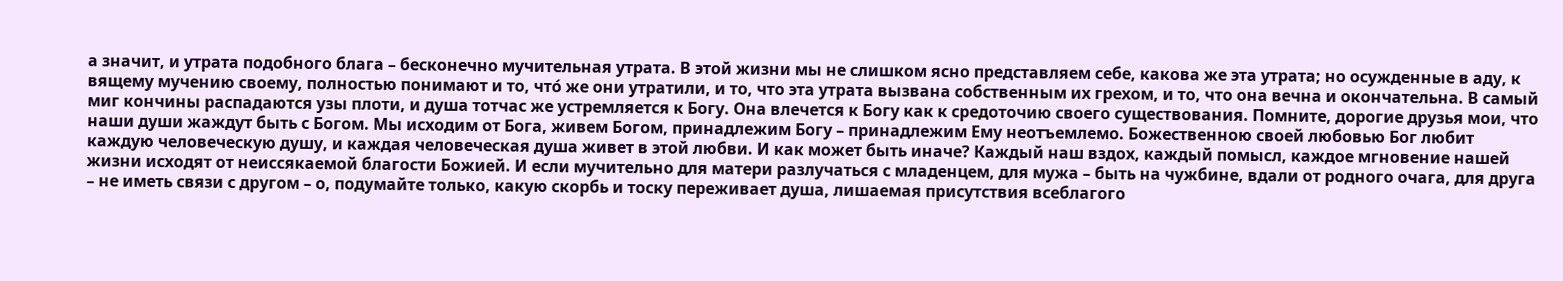а значит, и утрата подобного блага – бесконечно мучительная утрата. В этой жизни мы не слишком ясно представляем себе, какова же эта утрата; но осужденные в аду, к вящему мучению своему, полностью понимают и то, что́ же они утратили, и то, что эта утрата вызвана собственным их грехом, и то, что она вечна и окончательна. В самый миг кончины распадаются узы плоти, и душа тотчас же устремляется к Богу. Она влечется к Богу как к средоточию своего существования. Помните, дорогие друзья мои, что наши души жаждут быть с Богом. Мы исходим от Бога, живем Богом, принадлежим Богу – принадлежим Ему неотъемлемо. Божественною своей любовью Бог любит каждую человеческую душу, и каждая человеческая душа живет в этой любви. И как может быть иначе? Каждый наш вздох, каждый помысл, каждое мгновение нашей жизни исходят от неиссякаемой благости Божией. И если мучительно для матери разлучаться с младенцем, для мужа – быть на чужбине, вдали от родного очага, для друга – не иметь связи с другом – о, подумайте только, какую скорбь и тоску переживает душа, лишаемая присутствия всеблагого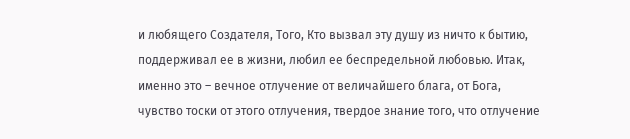и любящего Создателя, Того, Кто вызвал эту душу из ничто к бытию, поддерживал ее в жизни, любил ее беспредельной любовью. Итак, именно это – вечное отлучение от величайшего блага, от Бога, чувство тоски от этого отлучения, твердое знание того, что отлучение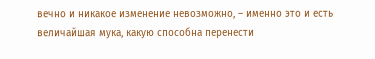вечно и никакое изменение невозможно, – именно это и есть величайшая мука, какую способна перенести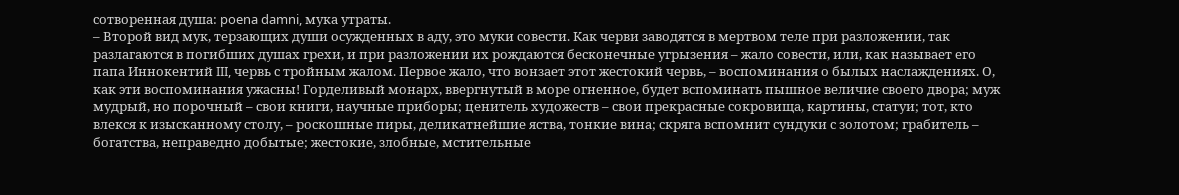сотворенная душа: poena damni, мука утраты.
– Второй вид мук, терзающих души осужденных в аду, это муки совести. Как черви заводятся в мертвом теле при разложении, так разлагаются в погибших душах грехи, и при разложении их рождаются бесконечные угрызения – жало совести, или, как называет его папа Иннокентий III, червь с тройным жалом. Первое жало, что вонзает этот жестокий червь, – воспоминания о былых наслаждениях. О, как эти воспоминания ужасны! Горделивый монарх, ввергнутый в море огненное, будет вспоминать пышное величие своего двора; муж мудрый, но порочный – свои книги, научные приборы; ценитель художеств – свои прекрасные сокровища, картины, статуи; тот, кто влекся к изысканному столу, – роскошные пиры, деликатнейшие яства, тонкие вина; скряга вспомнит сундуки с золотом; грабитель – богатства, неправедно добытые; жестокие, злобные, мстительные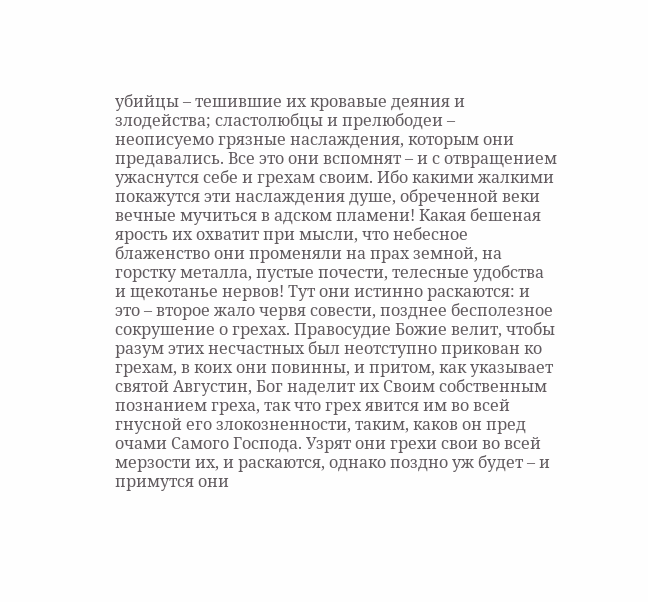убийцы – тешившие их кровавые деяния и злодейства; сластолюбцы и прелюбодеи – неописуемо грязные наслаждения, которым они предавались. Все это они вспомнят – и с отвращением ужаснутся себе и грехам своим. Ибо какими жалкими покажутся эти наслаждения душе, обреченной веки вечные мучиться в адском пламени! Какая бешеная ярость их охватит при мысли, что небесное блаженство они променяли на прах земной, на горстку металла, пустые почести, телесные удобства и щекотанье нервов! Тут они истинно раскаются: и это – второе жало червя совести, позднее бесполезное сокрушение о грехах. Правосудие Божие велит, чтобы разум этих несчастных был неотступно прикован ко грехам, в коих они повинны, и притом, как указывает святой Августин, Бог наделит их Своим собственным познанием греха, так что грех явится им во всей гнусной его злокозненности, таким, каков он пред очами Самого Господа. Узрят они грехи свои во всей мерзости их, и раскаются, однако поздно уж будет – и примутся они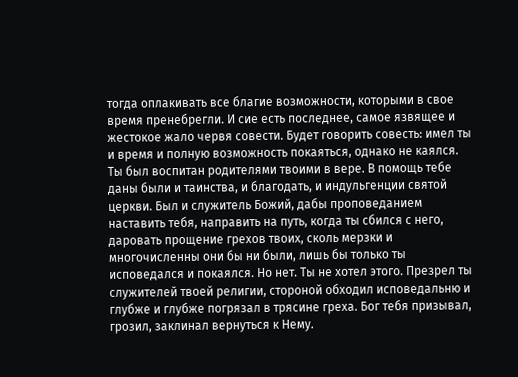тогда оплакивать все благие возможности, которыми в свое время пренебрегли. И сие есть последнее, самое язвящее и жестокое жало червя совести. Будет говорить совесть: имел ты и время и полную возможность покаяться, однако не каялся. Ты был воспитан родителями твоими в вере. В помощь тебе даны были и таинства, и благодать, и индульгенции святой церкви. Был и служитель Божий, дабы проповеданием наставить тебя, направить на путь, когда ты сбился с него, даровать прощение грехов твоих, сколь мерзки и многочисленны они бы ни были, лишь бы только ты исповедался и покаялся. Но нет. Ты не хотел этого. Презрел ты служителей твоей религии, стороной обходил исповедальню и глубже и глубже погрязал в трясине греха. Бог тебя призывал, грозил, заклинал вернуться к Нему.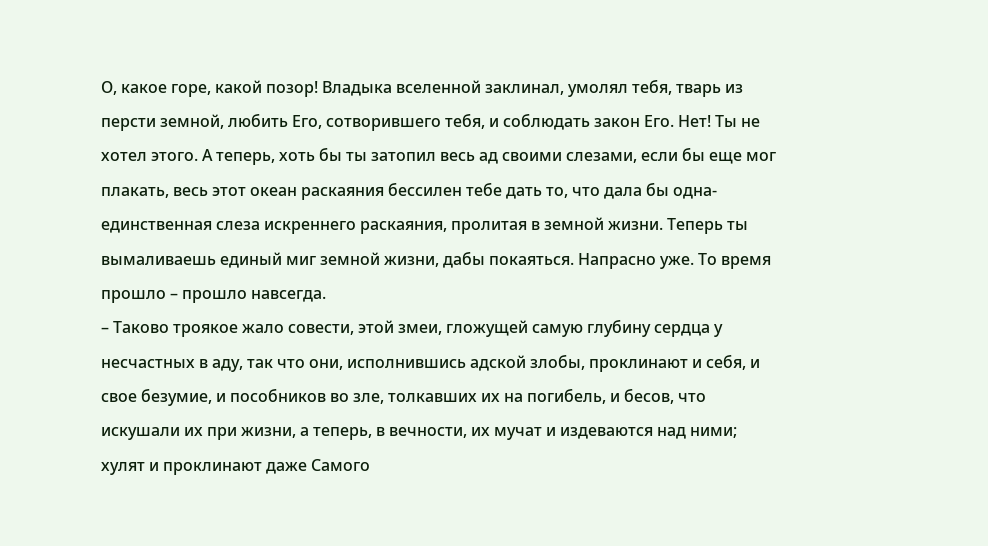О, какое горе, какой позор! Владыка вселенной заклинал, умолял тебя, тварь из персти земной, любить Его, сотворившего тебя, и соблюдать закон Его. Нет! Ты не хотел этого. А теперь, хоть бы ты затопил весь ад своими слезами, если бы еще мог плакать, весь этот океан раскаяния бессилен тебе дать то, что дала бы одна-единственная слеза искреннего раскаяния, пролитая в земной жизни. Теперь ты вымаливаешь единый миг земной жизни, дабы покаяться. Напрасно уже. То время прошло – прошло навсегда.
– Таково троякое жало совести, этой змеи, гложущей самую глубину сердца у несчастных в аду, так что они, исполнившись адской злобы, проклинают и себя, и свое безумие, и пособников во зле, толкавших их на погибель, и бесов, что искушали их при жизни, а теперь, в вечности, их мучат и издеваются над ними; хулят и проклинают даже Самого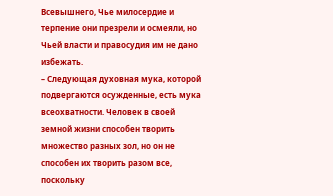Всевышнего, Чье милосердие и терпение они презрели и осмеяли, но Чьей власти и правосудия им не дано избежать.
– Следующая духовная мука, которой подвергаются осужденные, есть мука всеохватности. Человек в своей земной жизни способен творить множество разных зол, но он не способен их творить разом все, поскольку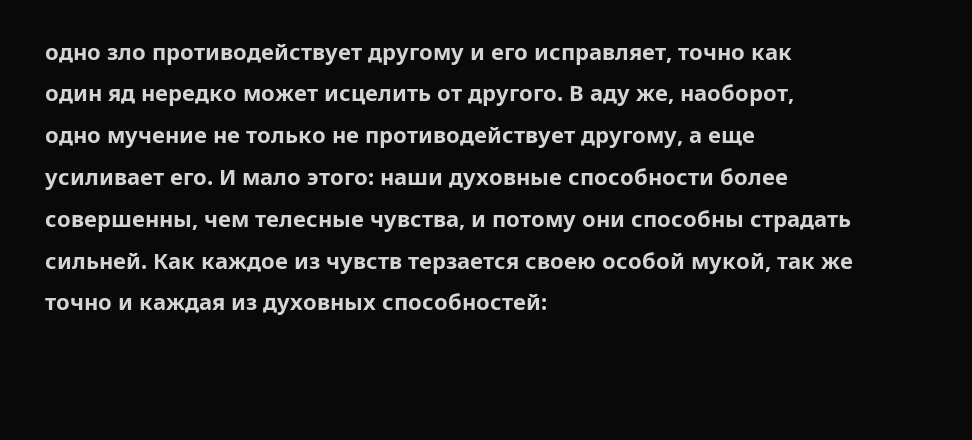одно зло противодействует другому и его исправляет, точно как один яд нередко может исцелить от другого. В аду же, наоборот, одно мучение не только не противодействует другому, а еще усиливает его. И мало этого: наши духовные способности более совершенны, чем телесные чувства, и потому они способны страдать сильней. Как каждое из чувств терзается своею особой мукой, так же точно и каждая из духовных способностей: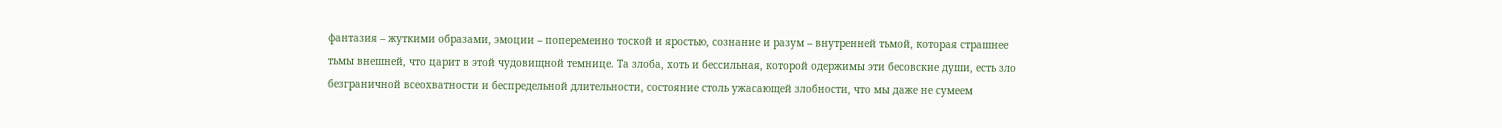фантазия – жуткими образами, эмоции – попеременно тоской и яростью, сознание и разум – внутренней тьмой, которая страшнее тьмы внешней, что царит в этой чудовищной темнице. Та злоба, хоть и бессильная, которой одержимы эти бесовские души, есть зло безграничной всеохватности и беспредельной длительности, состояние столь ужасающей злобности, что мы даже не сумеем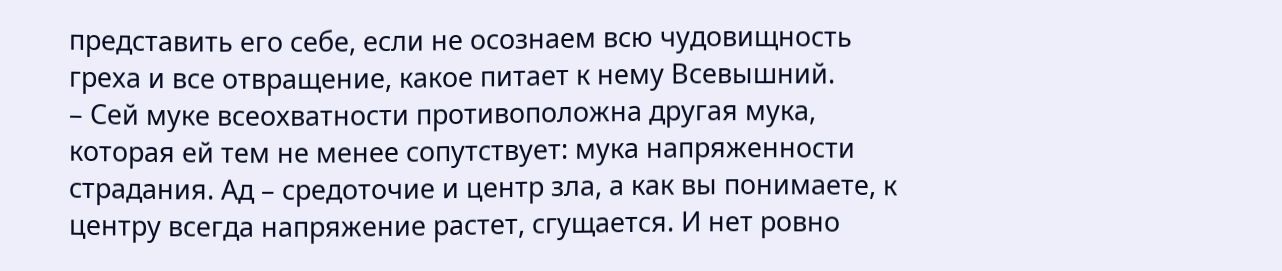представить его себе, если не осознаем всю чудовищность греха и все отвращение, какое питает к нему Всевышний.
– Сей муке всеохватности противоположна другая мука, которая ей тем не менее сопутствует: мука напряженности страдания. Ад – средоточие и центр зла, а как вы понимаете, к центру всегда напряжение растет, сгущается. И нет ровно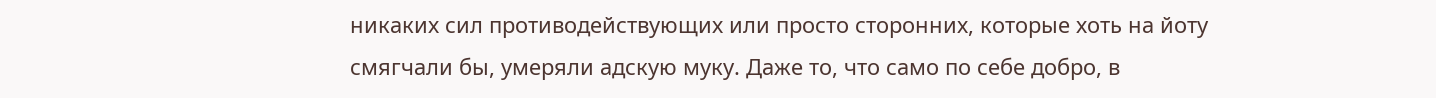никаких сил противодействующих или просто сторонних, которые хоть на йоту смягчали бы, умеряли адскую муку. Даже то, что само по себе добро, в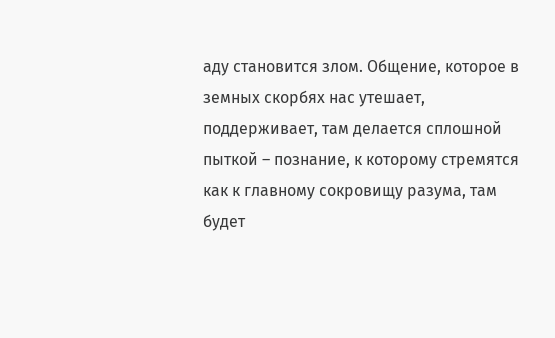аду становится злом. Общение, которое в земных скорбях нас утешает, поддерживает, там делается сплошной пыткой – познание, к которому стремятся как к главному сокровищу разума, там будет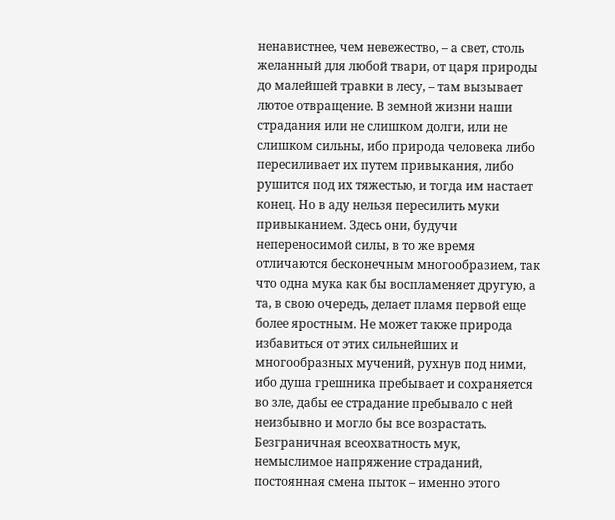ненавистнее, чем невежество, – а свет, столь желанный для любой твари, от царя природы до малейшей травки в лесу, – там вызывает лютое отвращение. В земной жизни наши страдания или не слишком долги, или не слишком сильны, ибо природа человека либо пересиливает их путем привыкания, либо рушится под их тяжестью, и тогда им настает конец. Но в аду нельзя пересилить муки привыканием. Здесь они, будучи непереносимой силы, в то же время отличаются бесконечным многообразием, так что одна мука как бы воспламеняет другую, а та, в свою очередь, делает пламя первой еще более яростным. Не может также природа избавиться от этих сильнейших и многообразных мучений, рухнув под ними, ибо душа грешника пребывает и сохраняется во зле, дабы ее страдание пребывало с ней неизбывно и могло бы все возрастать. Безграничная всеохватность мук, немыслимое напряжение страданий, постоянная смена пыток – именно этого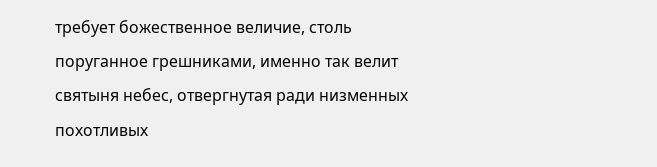требует божественное величие, столь поруганное грешниками, именно так велит святыня небес, отвергнутая ради низменных похотливых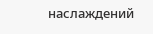наслаждений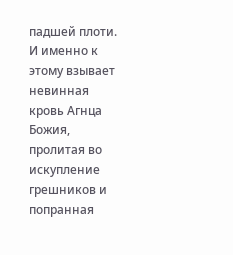падшей плоти. И именно к этому взывает невинная кровь Агнца Божия, пролитая во искупление грешников и попранная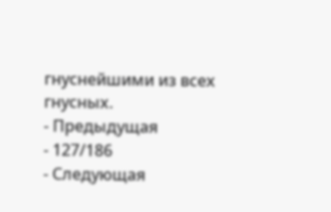гнуснейшими из всех гнусных.
- Предыдущая
- 127/186
- Следующая